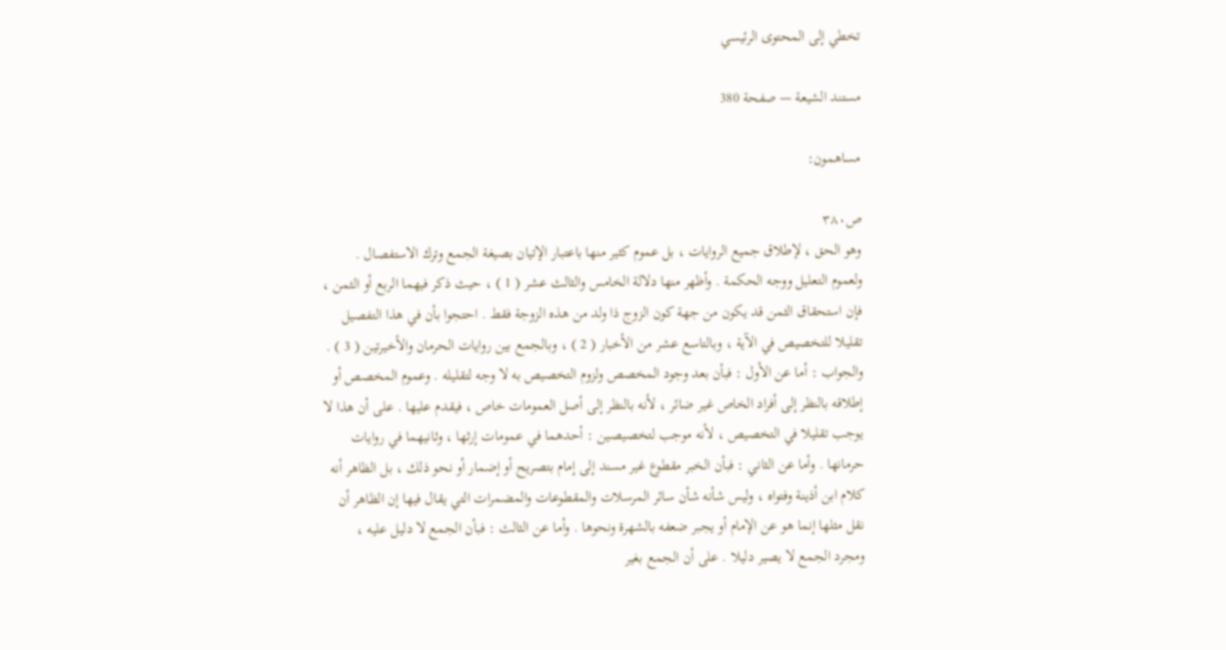تخطي إلى المحتوى الرئيسي

مستند الشيعة — صفحة 380

مساهمون:

ص٣٨٠
وهو الحق ، لإطلاق جميع الروايات ، بل عموم كثير منها باعتبار الإتيان بصيغة الجمع وترك الاستفصال . ولعموم التعليل ووجه الحكمة . وأظهر منها دلالة الخامس والثالث عشر ( 1 ) ، حيث ذكر فيهما الربع أو الثمن ، فإن استحقاق الثمن قد يكون من جهة كون الزوج ذا ولد من هذه الزوجة فقط . احتجوا بأن في هذا التفصيل تقليلا للتخصيص في الآية ، وبالتاسع عشر من الأخبار ( 2 ) ، وبالجمع بين روايات الحرمان والأخيرتين ( 3 ) . والجواب : أما عن الأول : فبأن بعد وجود المخصص ولزوم التخصيص به لا وجه لتقليله . وعموم المخصص أو إطلاقه بالنظر إلى أفراد الخاص غير ضائر ، لأنه بالنظر إلى أصل العمومات خاص ، فيقدم عليها . على أن هذا لا يوجب تقليلا في التخصيص ، لأنه موجب لتخصيصين : أحدهما في عمومات إرثها ، وثانيهما في روايات حرمانها . وأما عن الثاني : فبأن الخبر مقطوع غير مسند إلى إمام بتصريح أو إضمار أو نحو ذلك ، بل الظاهر أنه كلام ابن أذينة وفتواه ، وليس شأنه شأن سائر المرسلات والمقطوعات والمضمرات التي يقال فيها إن الظاهر أن نقل مثلها إنما هو عن الإمام أو يجبر ضعفه بالشهرة ونحوها . وأما عن الثالث : فبأن الجمع لا دليل عليه ، ومجرد الجمع لا يصير دليلا . على أن الجمع بغير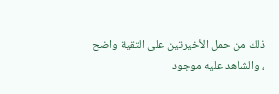ذلك من حمل الأخيرتين على التقية واضح ، والشاهد عليه موجود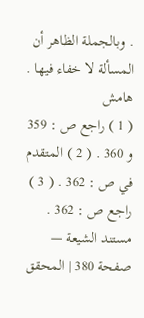. وبالجملة الظاهر أن المسألة لا خفاء فيها .
هامش
( 1 ) راجع ص : 359 و 360 . ( 2 ) المتقدم في ص : 362 . ( 3 ) راجع ص : 362 .
مستند الشيعة — صفحة 380 | المحقق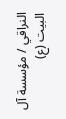النراقي / مؤسسة آل البيت (ع)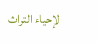لإحياء التراث